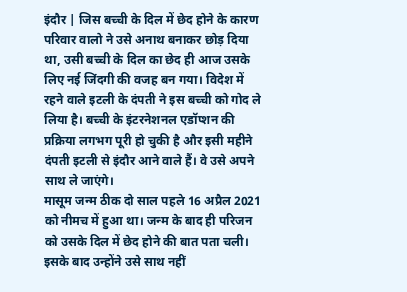इंदौर | जिस बच्ची के दिल में छेद होने के कारण परिवार वालो ने उसे अनाथ बनाकर छोड़ दिया था, उसी बच्ची के दिल का छेद ही आज उसके लिए नई जिंदगी की वजह बन गया। विदेश में रहने वाले इटली के दंपती ने इस बच्ची को गोद ले लिया है। बच्ची के इंटरनेशनल एडॉप्शन की प्रक्रिया लगभग पूरी हो चुकी है और इसी महीने दंपती इटली से इंदौर आने वाले हैं। वे उसे अपने साथ ले जाएंगे।
मासूम जन्म ठीक दो साल पहले 16 अप्रैल 2021 को नीमच में हुआ था। जन्म के बाद ही परिजन को उसके दिल में छेद होने की बात पता चली। इसके बाद उन्होंने उसे साथ नहीं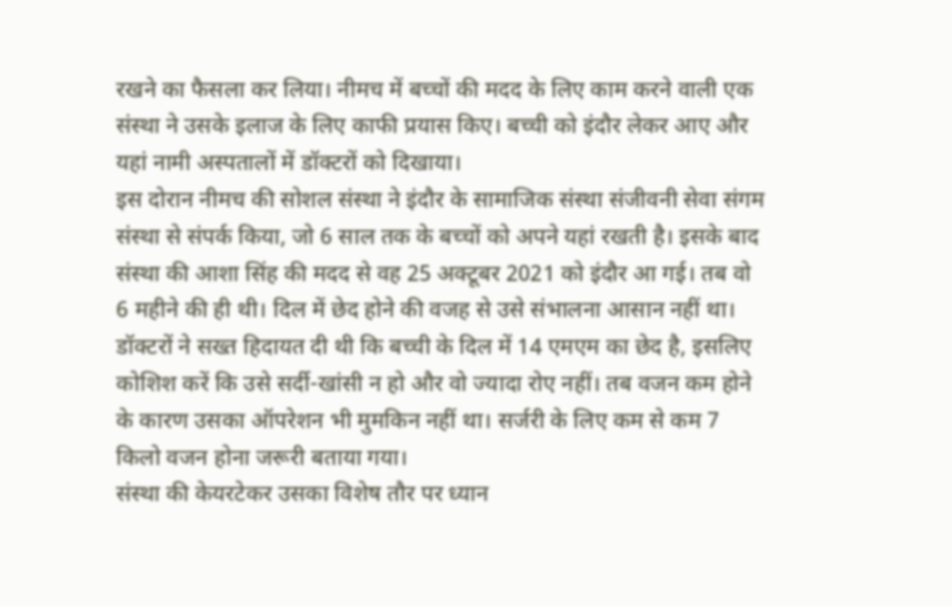रखने का फैसला कर लिया। नीमच में बच्चों की मदद के लिए काम करने वाली एक संस्था ने उसके इलाज के लिए काफी प्रयास किए। बच्ची को इंदौर लेकर आए और यहां नामी अस्पतालों में डॉक्टरों को दिखाया।
इस दोरान नीमच की सोशल संस्था ने इंदौर के सामाजिक संस्था संजीवनी सेवा संगम संस्था से संपर्क किया, जो 6 साल तक के बच्चों को अपने यहां रखती है। इसके बाद संस्था की आशा सिंह की मदद से वह 25 अक्टूबर 2021 को इंदौर आ गई। तब वो 6 महीने की ही थी। दिल में छेद होने की वजह से उसे संभालना आसान नहीं था।
डॉक्टरों ने सख्त हिदायत दी थी कि बच्ची के दिल में 14 एमएम का छेद है, इसलिए कोशिश करें कि उसे सर्दी-खांसी न हो और वो ज्यादा रोए नहीं। तब वजन कम होने के कारण उसका ऑपरेशन भी मुमकिन नहीं था। सर्जरी के लिए कम से कम 7 किलो वजन होना जरूरी बताया गया।
संस्था की केयरटेकर उसका विशेष तौर पर ध्यान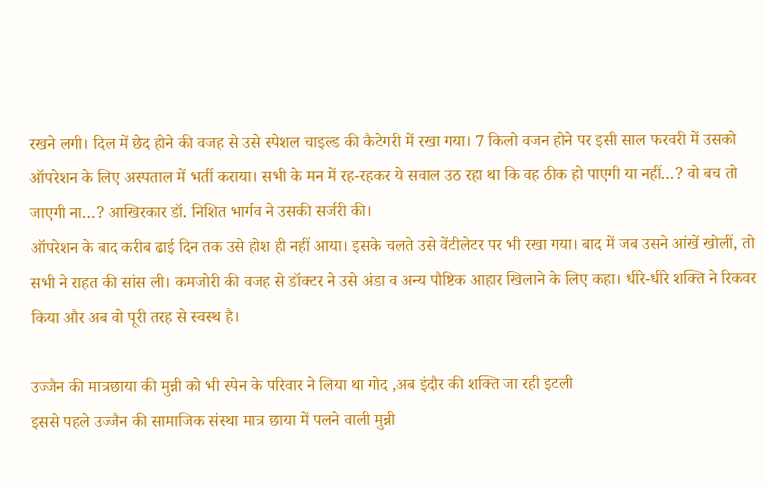रखने लगी। दिल में छेद होने की वजह से उसे स्पेशल चाइल्ड की कैटेगरी में रखा गया। 7 किलो वजन होने पर इसी साल फरवरी में उसको ऑपरेशन के लिए अस्पताल में भर्ती कराया। सभी के मन में रह-रहकर ये सवाल उठ रहा था कि वह ठीक हो पाएगी या नहीं…? वो बच तो जाएगी ना…? आखिरकार डॉ. निशित भार्गव ने उसकी सर्जरी की।
ऑपरेशन के बाद करीब ढाई दिन तक उसे होश ही नहीं आया। इसके चलते उसे वेंटीलेटर पर भी रखा गया। बाद में जब उसने आंखें खोलीं, तो सभी ने राहत की सांस ली। कमजोरी की वजह से डॉक्टर ने उसे अंडा व अन्य पौष्टिक आहार खिलाने के लिए कहा। धीरे-धीरे शक्ति ने रिकवर किया और अब वो पूरी तरह से स्वस्थ है।

उज्जैन की मात्रछाया की मुन्नी को भी स्पेन के परिवार ने लिया था गोद ,अब इंदौर की शक्ति जा रही इटली
इससे पहले उज्जैन की सामाजिक संस्था मात्र छाया में पलने वाली मुन्नी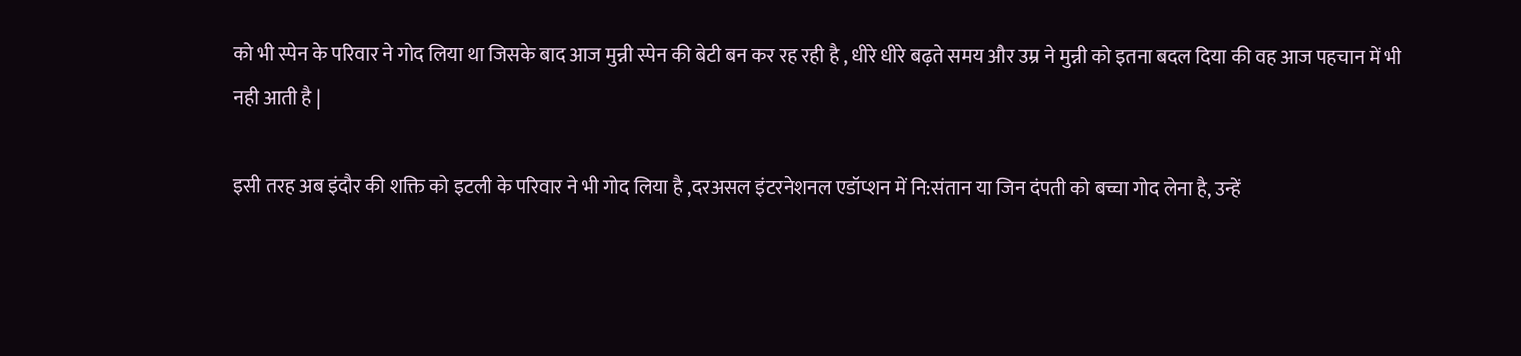को भी स्पेन के परिवार ने गोद लिया था जिसके बाद आज मुन्नी स्पेन की बेटी बन कर रह रही है , धीरे धीरे बढ़ते समय और उम्र ने मुन्नी को इतना बदल दिया की वह आज पहचान में भी नही आती है |

इसी तरह अब इंदौर की शक्ति को इटली के परिवार ने भी गोद लिया है ,दरअसल इंटरनेशनल एडॉप्शन में नि:संतान या जिन दंपती को बच्चा गोद लेना है, उन्हें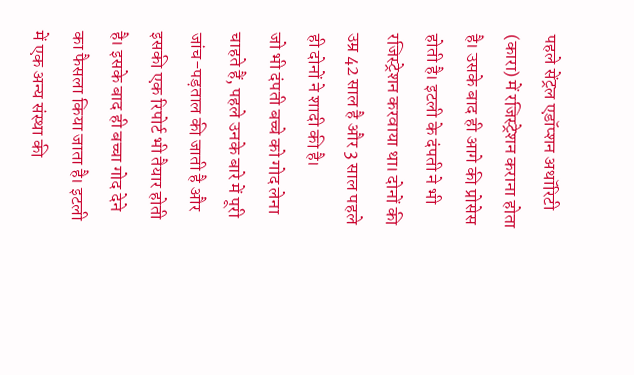पहले सेंट्रल एडॉप्शन अथॉरिटी (कारा) में रजिस्ट्रेशन कराना होता है। उसके बाद ही आगे की प्रोसेस होती है। इटली के दंपती ने भी रजिस्ट्रेशन करवाया था। दोनों की उम्र 42 साल है और 3 साल पहले ही दोनों ने शादी की है।
जो भी दंपती बच्चे को गोद लेना चाहते हैं, पहले उनके बारे में पूरी जांच-पड़ताल की जाती है और इसकी एक रिपोर्ट भी तैयार होती है। इसके बाद ही बच्चा गोद देने का फैसला किया जाता है। इटली में एक अन्य संस्था की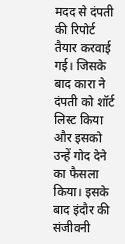मदद से दंपती की रिपोर्ट तैयार करवाई गई। जिसके बाद कारा ने दंपती को शॉर्ट लिस्ट किया और इसको उन्हें गोद देने का फैसला किया। इसके बाद इंदौर की संजीवनी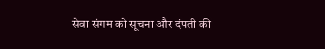सेवा संगम को सूचना और दंपती की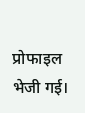प्रोफाइल भेजी गई।